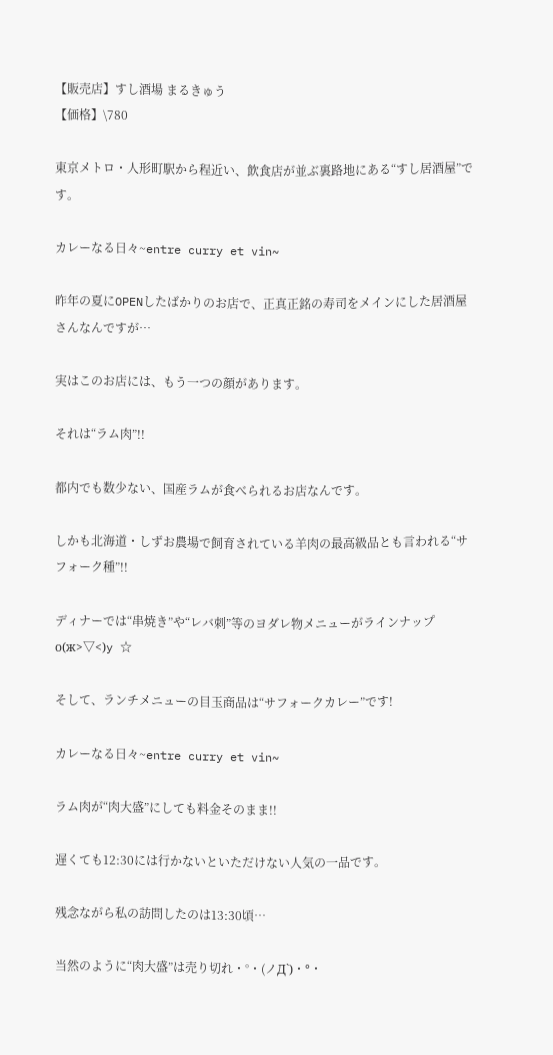【販売店】すし酒場 まるきゅう
【価格】\780

東京メトロ・人形町駅から程近い、飲食店が並ぶ裏路地にある“すし居酒屋”です。

カレーなる日々~entre curry et vin~

昨年の夏にOPENしたばかりのお店で、正真正銘の寿司をメインにした居酒屋さんなんですが…

実はこのお店には、もう一つの顔があります。

それは“ラム肉”!!

都内でも数少ない、国産ラムが食べられるお店なんです。

しかも北海道・しずお農場で飼育されている羊肉の最高級品とも言われる“サフォーク種”!!

ディナーでは“串焼き”や“レバ刺”等のヨダレ物メニューがラインナップо(ж>▽<)y ☆

そして、ランチメニューの目玉商品は“サフォークカレー”です!

カレーなる日々~entre curry et vin~

ラム肉が“肉大盛”にしても料金そのまま!!

遅くても12:30には行かないといただけない人気の一品です。

残念ながら私の訪問したのは13:30頃…

当然のように“肉大盛”は売り切れ・°・(ノД`)・°・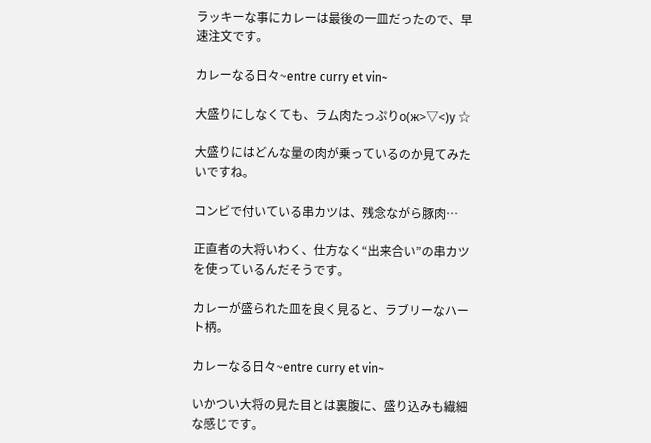ラッキーな事にカレーは最後の一皿だったので、早速注文です。

カレーなる日々~entre curry et vin~

大盛りにしなくても、ラム肉たっぷりо(ж>▽<)y ☆

大盛りにはどんな量の肉が乗っているのか見てみたいですね。

コンビで付いている串カツは、残念ながら豚肉…

正直者の大将いわく、仕方なく“出来合い”の串カツを使っているんだそうです。

カレーが盛られた皿を良く見ると、ラブリーなハート柄。

カレーなる日々~entre curry et vin~

いかつい大将の見た目とは裏腹に、盛り込みも繊細な感じです。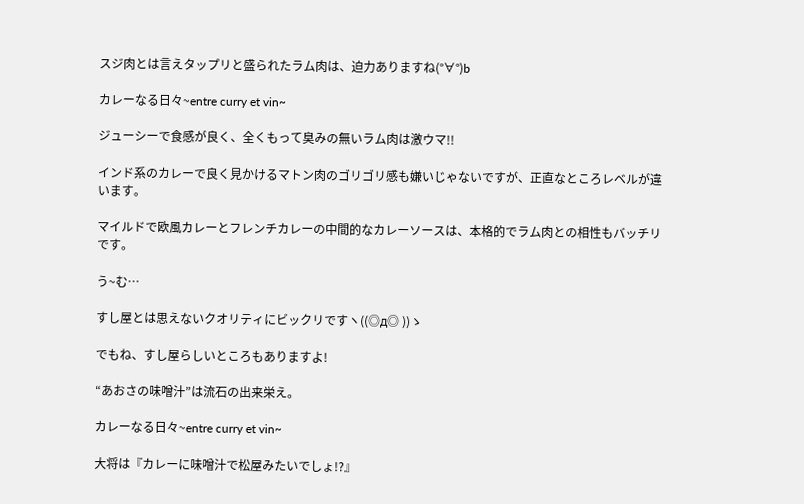スジ肉とは言えタップリと盛られたラム肉は、迫力ありますね(°∀°)b

カレーなる日々~entre curry et vin~

ジューシーで食感が良く、全くもって臭みの無いラム肉は激ウマ!!

インド系のカレーで良く見かけるマトン肉のゴリゴリ感も嫌いじゃないですが、正直なところレベルが違います。

マイルドで欧風カレーとフレンチカレーの中間的なカレーソースは、本格的でラム肉との相性もバッチリです。

う~む…

すし屋とは思えないクオリティにビックリですヽ((◎д◎ ))ゝ

でもね、すし屋らしいところもありますよ!

“あおさの味噌汁”は流石の出来栄え。

カレーなる日々~entre curry et vin~

大将は『カレーに味噌汁で松屋みたいでしょ!?』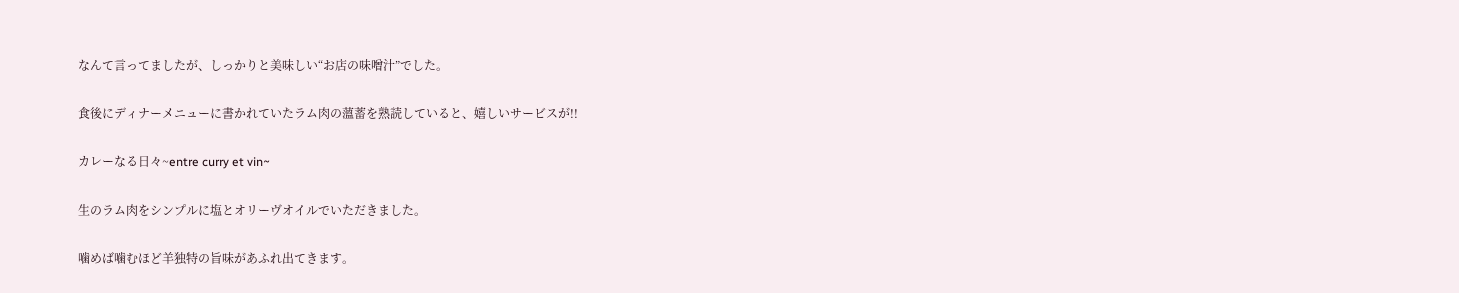なんて言ってましたが、しっかりと美味しい“お店の味噌汁”でした。

食後にディナーメニューに書かれていたラム肉の薀蓄を熟読していると、嬉しいサービスが!!

カレーなる日々~entre curry et vin~

生のラム肉をシンプルに塩とオリーヴオイルでいただきました。

噛めば噛むほど羊独特の旨味があふれ出てきます。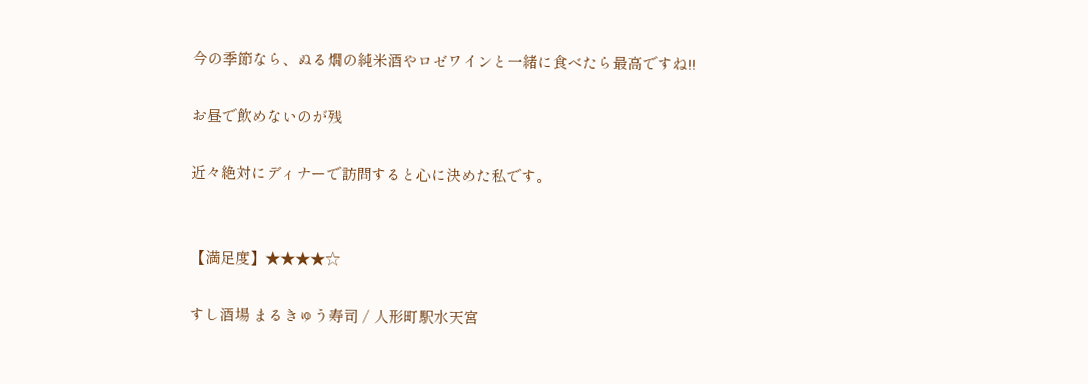今の季節なら、ぬる燗の純米酒やロゼワインと一緒に食べたら最高ですね!!

お昼で飲めないのが残

近々絶対にディナーで訪問すると心に決めた私です。


【満足度】★★★★☆

すし酒場 まるきゅう寿司 / 人形町駅水天宮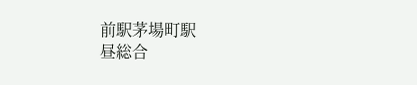前駅茅場町駅
昼総合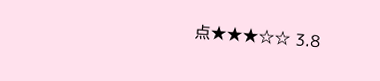点★★★☆☆ 3.8